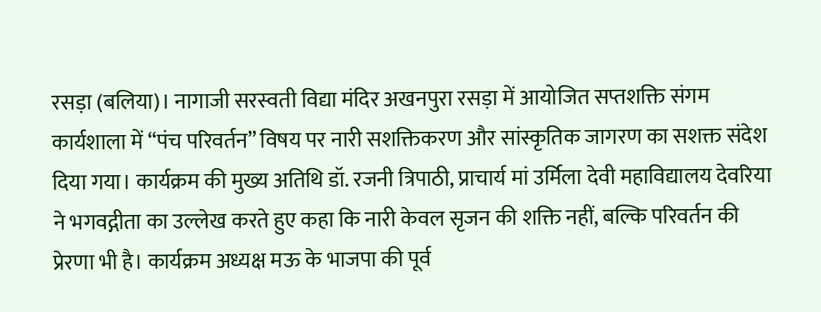रसड़ा (बलिया)। नागाजी सरस्वती विद्या मंदिर अखनपुरा रसड़ा में आयोजित सप्तशक्ति संगम कार्यशाला में “पंच परिवर्तन” विषय पर नारी सशक्तिकरण और सांस्कृतिक जागरण का सशक्त संदेश दिया गया। कार्यक्रम की मुख्य अतिथि डॉ. रजनी त्रिपाठी, प्राचार्य मां उर्मिला देवी महाविद्यालय देवरिया ने भगवद्गीता का उल्लेख करते हुए कहा कि नारी केवल सृजन की शक्ति नहीं, बल्कि परिवर्तन की प्रेरणा भी है। कार्यक्रम अध्यक्ष मऊ के भाजपा की पूर्व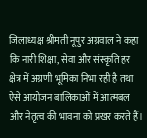जिलाध्यक्ष श्रीमती नूपुर अग्रवाल ने कहा कि नारी शिक्षा, सेवा और संस्कृति हर क्षेत्र में अग्रणी भूमिका निभा रही है तथा ऐसे आयोजन बालिकाओं में आत्मबल और नेतृत्व की भावना को प्रखर करते हैं।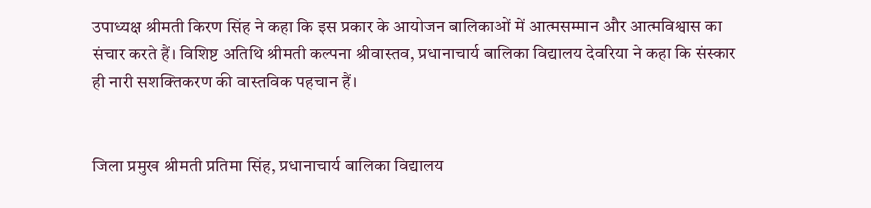उपाध्यक्ष श्रीमती किरण सिंह ने कहा कि इस प्रकार के आयोजन बालिकाओं में आत्मसम्मान और आत्मविश्वास का संचार करते हैं। विशिष्ट अतिथि श्रीमती कल्पना श्रीवास्तव, प्रधानाचार्य बालिका विद्यालय देवरिया ने कहा कि संस्कार ही नारी सशक्तिकरण की वास्तविक पहचान हैं।


जिला प्रमुख श्रीमती प्रतिमा सिंह, प्रधानाचार्य बालिका विद्यालय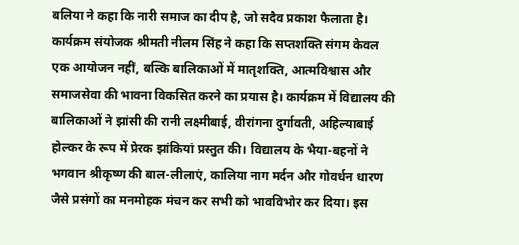बलिया ने कहा कि नारी समाज का दीप है, जो सदैव प्रकाश फैलाता है। कार्यक्रम संयोजक श्रीमती नीलम सिंह ने कहा कि सप्तशक्ति संगम केवल एक आयोजन नहीं, बल्कि बालिकाओं में मातृशक्ति, आत्मविश्वास और समाजसेवा की भावना विकसित करने का प्रयास है। कार्यक्रम में विद्यालय की बालिकाओं ने झांसी की रानी लक्ष्मीबाई, वीरांगना दुर्गावती, अहिल्याबाई होल्कर के रूप में प्रेरक झांकियां प्रस्तुत की। विद्यालय के भैया-बहनों ने भगवान श्रीकृष्ण की बाल-लीलाएं, कालिया नाग मर्दन और गोवर्धन धारण जैसे प्रसंगों का मनमोहक मंचन कर सभी को भावविभोर कर दिया। इस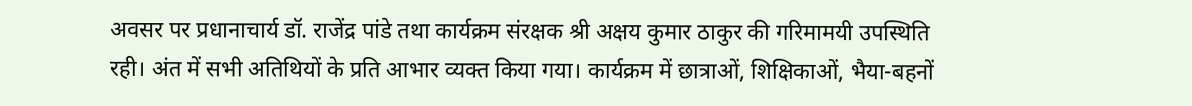अवसर पर प्रधानाचार्य डॉ. राजेंद्र पांडे तथा कार्यक्रम संरक्षक श्री अक्षय कुमार ठाकुर की गरिमामयी उपस्थिति रही। अंत में सभी अतिथियों के प्रति आभार व्यक्त किया गया। कार्यक्रम में छात्राओं, शिक्षिकाओं, भैया-बहनों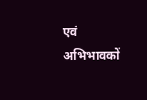एवं अभिभावकों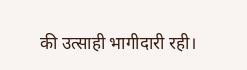की उत्साही भागीदारी रही।